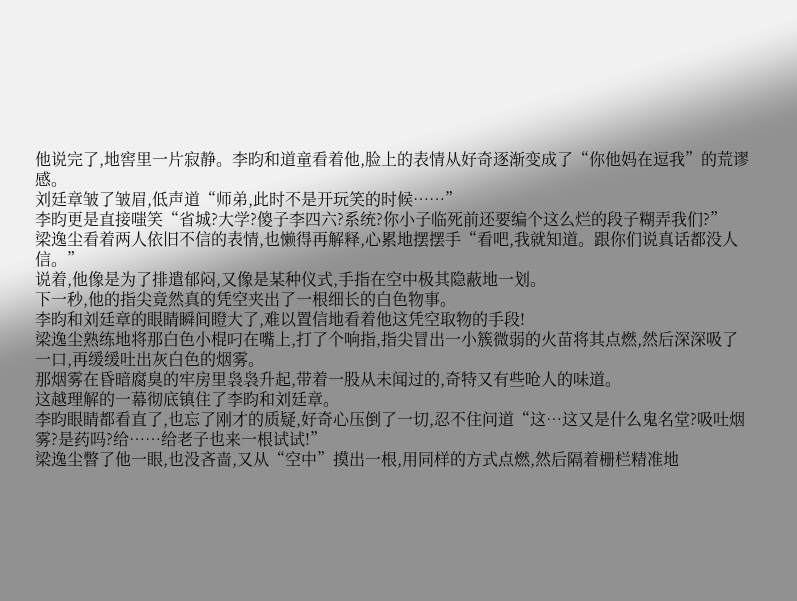他说完了,地窖里一片寂静。李昀和道童看着他,脸上的表情从好奇逐渐变成了“你他妈在逗我”的荒谬感。
刘廷章皱了皱眉,低声道“师弟,此时不是开玩笑的时候……”
李昀更是直接嗤笑“省城?大学?傻子李四六?系统?你小子临死前还要编个这么烂的段子糊弄我们?”
梁逸尘看着两人依旧不信的表情,也懒得再解释,心累地摆摆手“看吧,我就知道。跟你们说真话都没人信。”
说着,他像是为了排遣郁闷,又像是某种仪式,手指在空中极其隐蔽地一划。
下一秒,他的指尖竟然真的凭空夹出了一根细长的白色物事。
李昀和刘廷章的眼睛瞬间瞪大了,难以置信地看着他这凭空取物的手段!
梁逸尘熟练地将那白色小棍叼在嘴上,打了个响指,指尖冒出一小簇微弱的火苗将其点燃,然后深深吸了一口,再缓缓吐出灰白色的烟雾。
那烟雾在昏暗腐臭的牢房里袅袅升起,带着一股从未闻过的,奇特又有些呛人的味道。
这越理解的一幕彻底镇住了李昀和刘廷章。
李昀眼睛都看直了,也忘了刚才的质疑,好奇心压倒了一切,忍不住问道“这…这又是什么鬼名堂?吸吐烟雾?是药吗?给……给老子也来一根试试!”
梁逸尘瞥了他一眼,也没吝啬,又从“空中”摸出一根,用同样的方式点燃,然后隔着栅栏精准地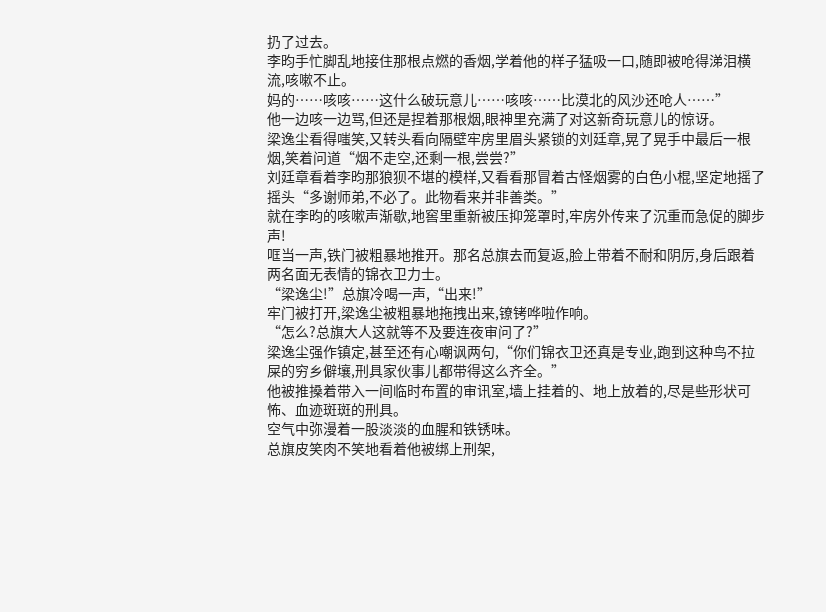扔了过去。
李昀手忙脚乱地接住那根点燃的香烟,学着他的样子猛吸一口,随即被呛得涕泪横流,咳嗽不止。
妈的……咳咳……这什么破玩意儿……咳咳……比漠北的风沙还呛人……”
他一边咳一边骂,但还是捏着那根烟,眼神里充满了对这新奇玩意儿的惊讶。
梁逸尘看得嗤笑,又转头看向隔壁牢房里眉头紧锁的刘廷章,晃了晃手中最后一根烟,笑着问道“烟不走空,还剩一根,尝尝?”
刘廷章看着李昀那狼狈不堪的模样,又看看那冒着古怪烟雾的白色小棍,坚定地摇了摇头“多谢师弟,不必了。此物看来并非善类。”
就在李昀的咳嗽声渐歇,地窖里重新被压抑笼罩时,牢房外传来了沉重而急促的脚步声!
哐当一声,铁门被粗暴地推开。那名总旗去而复返,脸上带着不耐和阴厉,身后跟着两名面无表情的锦衣卫力士。
“梁逸尘!”总旗冷喝一声,“出来!”
牢门被打开,梁逸尘被粗暴地拖拽出来,镣铐哗啦作响。
“怎么?总旗大人这就等不及要连夜审问了?”
梁逸尘强作镇定,甚至还有心嘲讽两句,“你们锦衣卫还真是专业,跑到这种鸟不拉屎的穷乡僻壤,刑具家伙事儿都带得这么齐全。”
他被推搡着带入一间临时布置的审讯室,墙上挂着的、地上放着的,尽是些形状可怖、血迹斑斑的刑具。
空气中弥漫着一股淡淡的血腥和铁锈味。
总旗皮笑肉不笑地看着他被绑上刑架,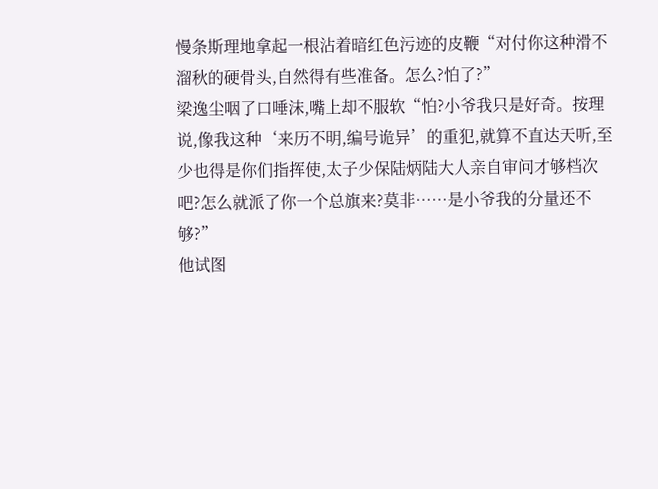慢条斯理地拿起一根沾着暗红色污迹的皮鞭“对付你这种滑不溜秋的硬骨头,自然得有些准备。怎么?怕了?”
梁逸尘咽了口唾沫,嘴上却不服软“怕?小爷我只是好奇。按理说,像我这种‘来历不明,编号诡异’的重犯,就算不直达天听,至少也得是你们指挥使,太子少保陆炳陆大人亲自审问才够档次吧?怎么就派了你一个总旗来?莫非……是小爷我的分量还不够?”
他试图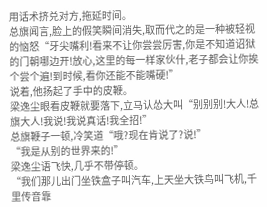用话术挤兑对方,拖延时间。
总旗闻言,脸上的假笑瞬间消失,取而代之的是一种被轻视的恼怒“牙尖嘴利!看来不让你尝尝厉害,你是不知道诏狱的门朝哪边开!放心,这里的每一样家伙什,老子都会让你挨个尝个遍!到时候,看你还能不能嘴硬!”
说着,他扬起了手中的皮鞭。
梁逸尘眼看皮鞭就要落下,立马认怂大叫“别别别!大人!总旗大人!我说!我说真话!我全招!”
总旗鞭子一顿,冷笑道“哦?现在肯说了?说!”
“我是从别的世界来的!”
梁逸尘语飞快,几乎不带停顿。
“我们那儿出门坐铁盒子叫汽车,上天坐大铁鸟叫飞机,千里传音靠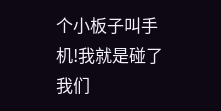个小板子叫手机!我就是碰了我们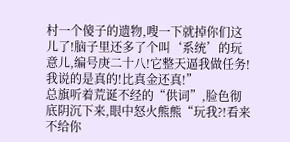村一个傻子的遗物,嗖一下就掉你们这儿了!脑子里还多了个叫‘系统’的玩意儿,编号庚二十八!它整天逼我做任务!我说的是真的!比真金还真!”
总旗听着荒诞不经的“供词”,脸色彻底阴沉下来,眼中怒火熊熊“玩我?!看来不给你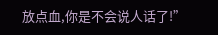放点血,你是不会说人话了!”